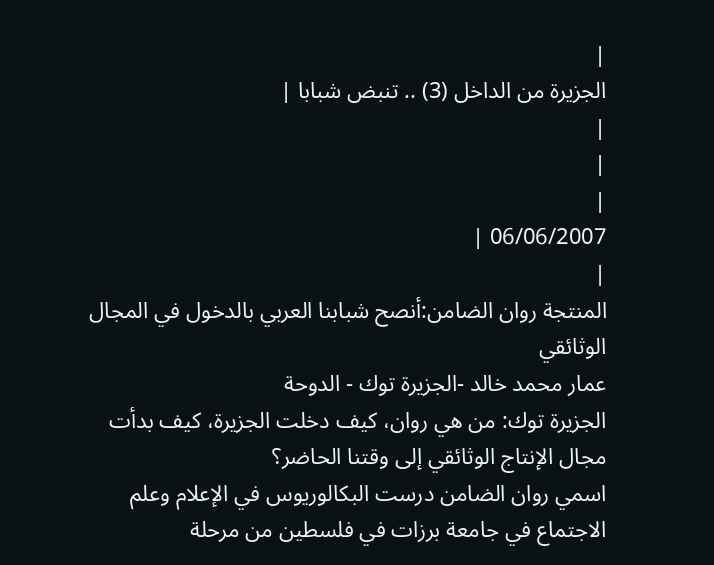|
الجزيرة من الداخل (3) .. تنبض شبابا |
|
|
|
06/06/2007 |
|
المنتجة روان الضامن:أنصح شبابنا العربي بالدخول في المجال الوثائقي
عمار محمد خالد -الجزيرة توك - الدوحة
الجزيرة توك: من هي روان، كيف دخلت الجزيرة، كيف بدأت مجال الإنتاج الوثائقي إلى وقتنا الحاضر؟
اسمي روان الضامن درست البكالوريوس في الإعلام وعلم الاجتماع في جامعة برزات في فلسطين من مرحلة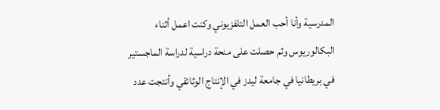المدرسية وأنا أحب العمل التلفزيوني وكنت اعمل أثناء البكالوريوس وثم حصلت على منحة دراسية لدراسة الماجستير في بريطانيا في جامعة ليدز في الإنتاج الوثائقي وأنتجت عدد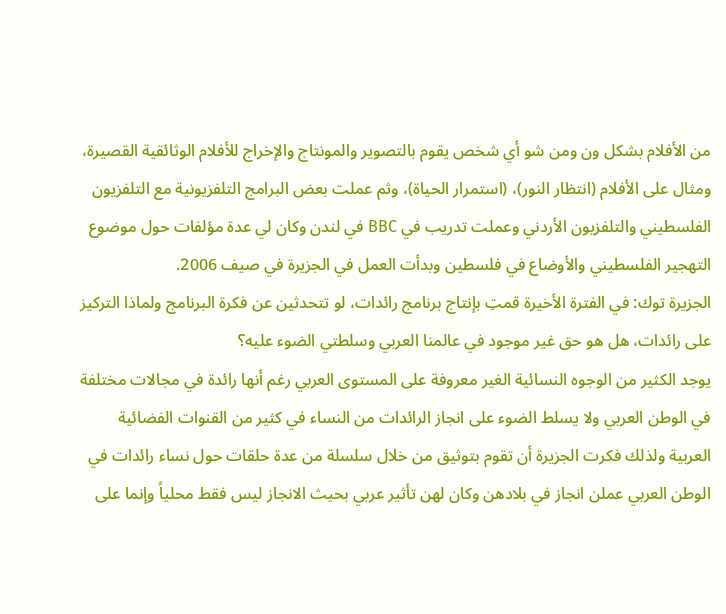من الأفلام بشكل ون ومن شو أي شخص يقوم بالتصوير والمونتاج والإخراج للأفلام الوثائقية القصيرة، ومثال على الأفلام (انتظار النور)، (استمرار الحياة)، وثم عملت بعض البرامج التلفزيونية مع التلفزيون الفلسطيني والتلفزيون الأردني وعملت تدريب في BBC في لندن وكان لي عدة مؤلفات حول موضوع التهجير الفلسطيني والأوضاع في فلسطين وبدأت العمل في الجزيرة في صيف 2006.
الجزيرة توك: في الفترة الأخيرة قمتِ بإنتاج برنامج رائدات، لو تتحدثين عن فكرة البرنامج ولماذا التركيز على رائدات، هل هو حق غير موجود في عالمنا العربي وسلطتي الضوء عليه؟
يوجد الكثير من الوجوه النسائية الغير معروفة على المستوى العربي رغم أنها رائدة في مجالات مختلفة في الوطن العربي ولا يسلط الضوء على انجاز الرائدات من النساء في كثير من القنوات الفضائية العربية ولذلك فكرت الجزيرة أن تقوم بتوثيق من خلال سلسلة من عدة حلقات حول نساء رائدات في الوطن العربي عملن انجاز في بلادهن وكان لهن تأثير عربي بحيث الانجاز ليس فقط محلياً وإنما على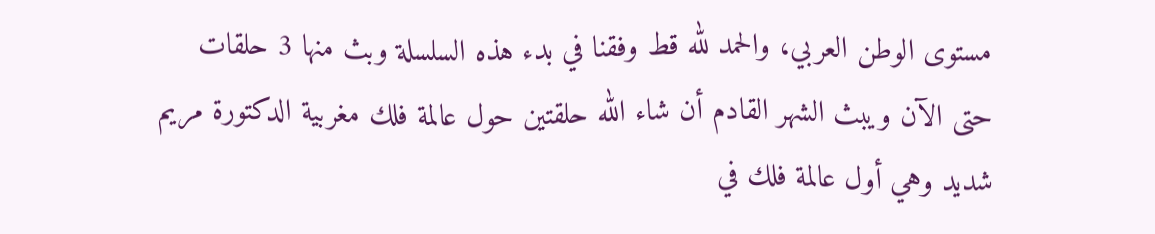مستوى الوطن العربي، والحمد لله قط وفقنا في بدء هذه السلسلة وبث منها 3 حلقات حتى الآن ويبث الشهر القادم أن شاء الله حلقتين حول عالمة فلك مغربية الدكتورة مريم شديد وهي أول عالمة فلك في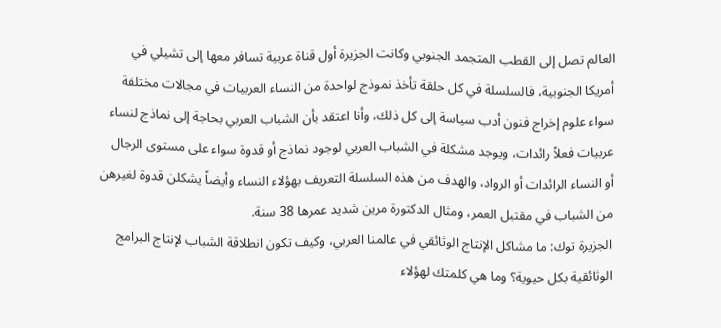العالم تصل إلى القطب المتجمد الجنوبي وكانت الجزيرة أول قناة عربية تسافر معها إلى تشيلي في أمريكا الجنوبية، فالسلسلة في كل حلقة تأخذ نموذج لواحدة من النساء العربيات في مجالات مختلفة سواء علوم إخراج فنون أدب سياسة إلى كل ذلك، وأنا اعتقد بأن الشباب العربي بحاجة إلى نماذج لنساء عربيات فعلاً رائدات، ويوجد مشكلة في الشباب العربي لوجود نماذج أو قدوة سواء على مستوى الرجال أو النساء الرائدات أو الرواد، والهدف من هذه السلسلة التعريف بهؤلاء النساء وأيضاً يشكلن قدوة لغيرهن من الشباب في مقتبل العمر، ومثال الدكتورة مرين شديد عمرها 38 سنة.
الجزيرة توك: ما مشاكل الإنتاج الوثائقي في عالمنا العربي، وكيف تكون انطلاقة الشباب لإنتاج البرامج الوثائقية بكل حيوية؟ وما هي كلمتك لهؤلاء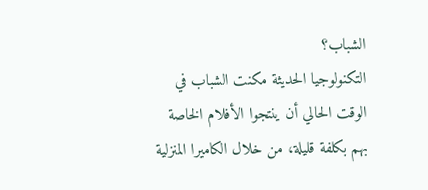الشباب؟
التكنولوجيا الحديثة مكنت الشباب في الوقت الحالي أن ينتجوا الأفلام الخاصة بهم بكلفة قليلة، من خلال الكاميرا المنزلية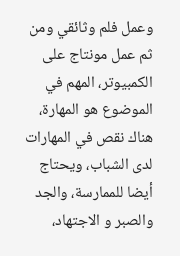وعمل فلم وثائقي ومن ثم عمل مونتاج على الكمبيوتر، المهم في الموضوع هو المهارة، هناك نقص في المهارات لدى الشباب، ويحتاج أيضا للممارسة، والجد والصبر و الاجتهاد،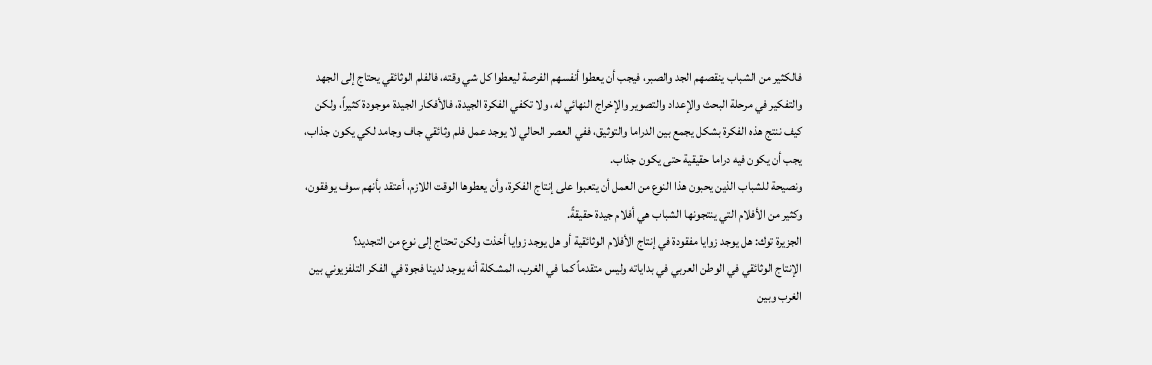فالكثير من الشباب ينقصهم الجد والصبر، فيجب أن يعطوا أنفسهم الفرصة ليعطوا كل شي وقته، فالفلم الوثائقي يحتاج إلى الجهد والتفكير في مرحلة البحث والإعداد والتصوير والإخراج النهائي له، ولا تكفي الفكرة الجيدة، فالأفكار الجيدة موجودة كثيراً، ولكن كيف ننتج هذه الفكرة بشكل يجمع بين الدراما والتوثيق، ففي العصر الحالي لا يوجد عمل فلم وثائقي جاف وجامد لكي يكون جذاب، يجب أن يكون فيه دراما حقيقية حتى يكون جذاب.
ونصيحة للشباب الذين يحبون هذا النوع من العمل أن يتعبوا على إنتاج الفكرة، وأن يعطوها الوقت اللازم، أعتقد بأنهم سوف يوفقون، وكثير من الأفلام التي ينتجونها الشباب هي أفلام جيدة حقيقةً.
الجزيرة توك: هل يوجد زوايا مفقودة في إنتاج الأفلام الوثائقية أو هل يوجد زوايا أخذت ولكن تحتاج إلى نوع من التجديد؟
الإنتاج الوثائقي في الوطن العربي في بداياته وليس متقدماً كما في الغرب، المشكلة أنه يوجد لدينا فجوة في الفكر التلفزيوني بين الغرب وبين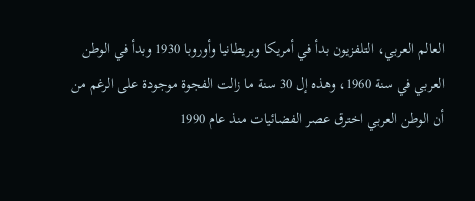العالم العربي، التلفزيون بدأ في أمريكا وبريطانيا وأوروبا 1930 وبدأ في الوطن العربي في سنة 1960، وهذه إل 30 سنة ما زالت الفجوة موجودة على الرغم من أن الوطن العربي اخترق عصر الفضائيات منذ عام 1990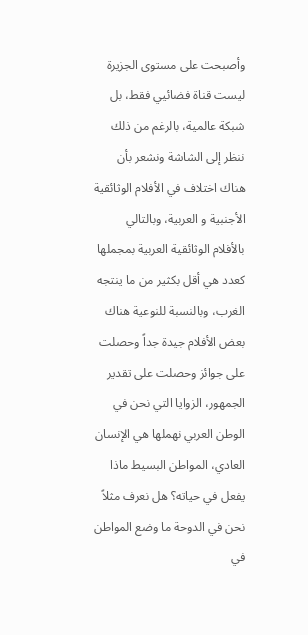وأصبحت على مستوى الجزيرة ليست قناة فضائيي فقط، بل شبكة عالمية، بالرغم من ذلك ننظر إلى الشاشة ونشعر بأن هناك اختلاف في الأفلام الوثائقية الأجنبية و العربية، وبالتالي بالأفلام الوثائقية العربية بمجملها كعدد هي أقل بكثير من ما ينتجه الغرب، وبالنسبة للنوعية هناك بعض الأفلام جيدة جداً وحصلت على جوائز وحصلت على تقدير الجمهور، الزوايا التي نحن في الوطن العربي نهملها هي الإنسان العادي، المواطن البسيط ماذا يفعل في حياته؟ هل نعرف مثلاً نحن في الدوحة ما وضع المواطن في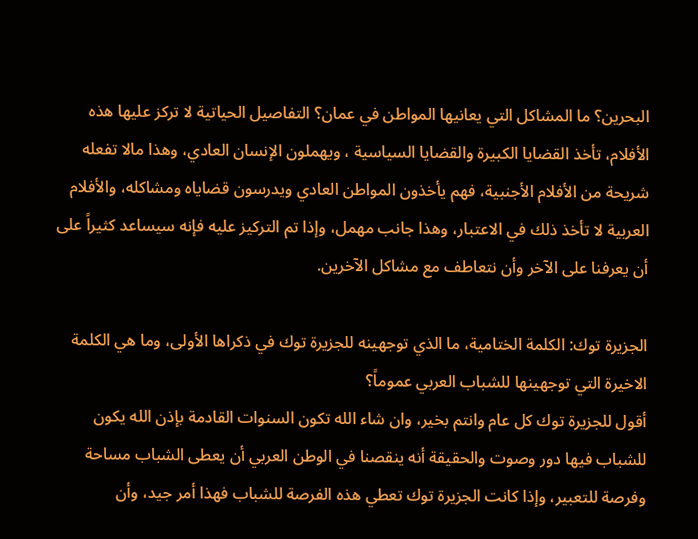البحرين؟ ما المشاكل التي يعانيها المواطن في عمان؟ التفاصيل الحياتية لا تركز عليها هذه الأفلام، تأخذ القضايا الكبيرة والقضايا السياسية ، ويهملون الإنسان العادي، وهذا مالا تفعله شريحة من الأفلام الأجنبية، فهم يأخذون المواطن العادي ويدرسون قضاياه ومشاكله، والأفلام العربية لا تأخذ ذلك في الاعتبار، وهذا جانب مهمل، وإذا تم التركيز عليه فإنه سيساعد كثيراً على أن يعرفنا على الآخر وأن نتعاطف مع مشاكل الآخرين.

الجزيرة توك: الكلمة الختامية، ما الذي توجهينه للجزيرة توك في ذكراها الأولى، وما هي الكلمة الاخيرة التي توجهينها للشباب العربي عموماً؟
أقول للجزيرة توك كل عام وانتم بخير، وان شاء الله تكون السنوات القادمة بإذن الله يكون للشباب فيها دور وصوت والحقيقة أنه ينقصنا في الوطن العربي أن يعطى الشباب مساحة وفرصة للتعبير، وإذا كانت الجزيرة توك تعطي هذه الفرصة للشباب فهذا أمر جيد، وأن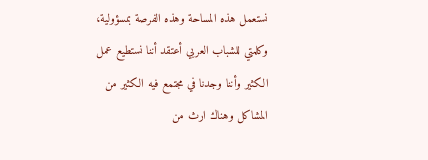نستعمل هذه المساحة وهذه الفرصة بمسؤولية، وكلمتي للشباب العربي أعتقد أننا نستطيع عمل الكثير وأننا وجدنا في مجتمع فيه الكثير من المشاكل وهناك ارث من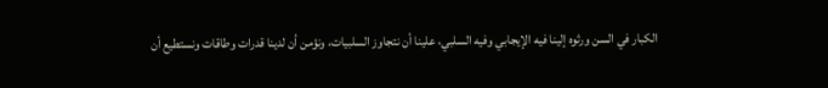الكبار في السن ورثوه إلينا فيه الإيجابي وفيه السلبي، علينا أن نتجاوز السلبيات، ونؤمن أن لدينا قدرات وطاقات ونستطيع أن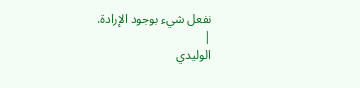نفعل شيء بوجود الإرادة.
|
الوليدي